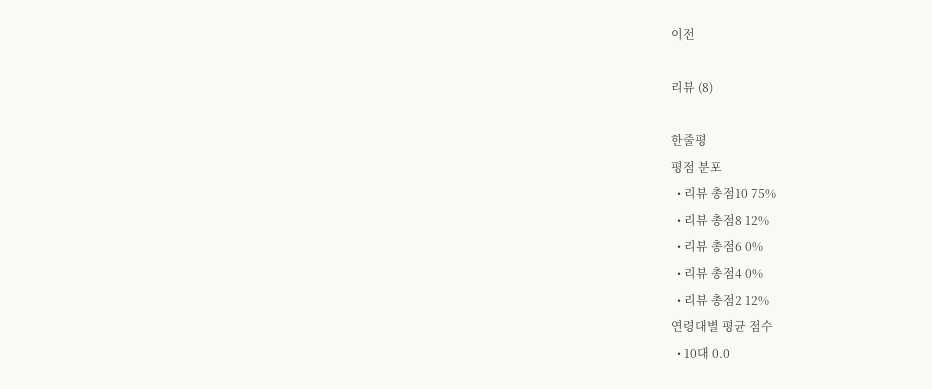이전

리뷰 (8)

한줄평
평점 분포
  • 리뷰 총점10 75%
  • 리뷰 총점8 12%
  • 리뷰 총점6 0%
  • 리뷰 총점4 0%
  • 리뷰 총점2 12%
연령대별 평균 점수
  • 10대 0.0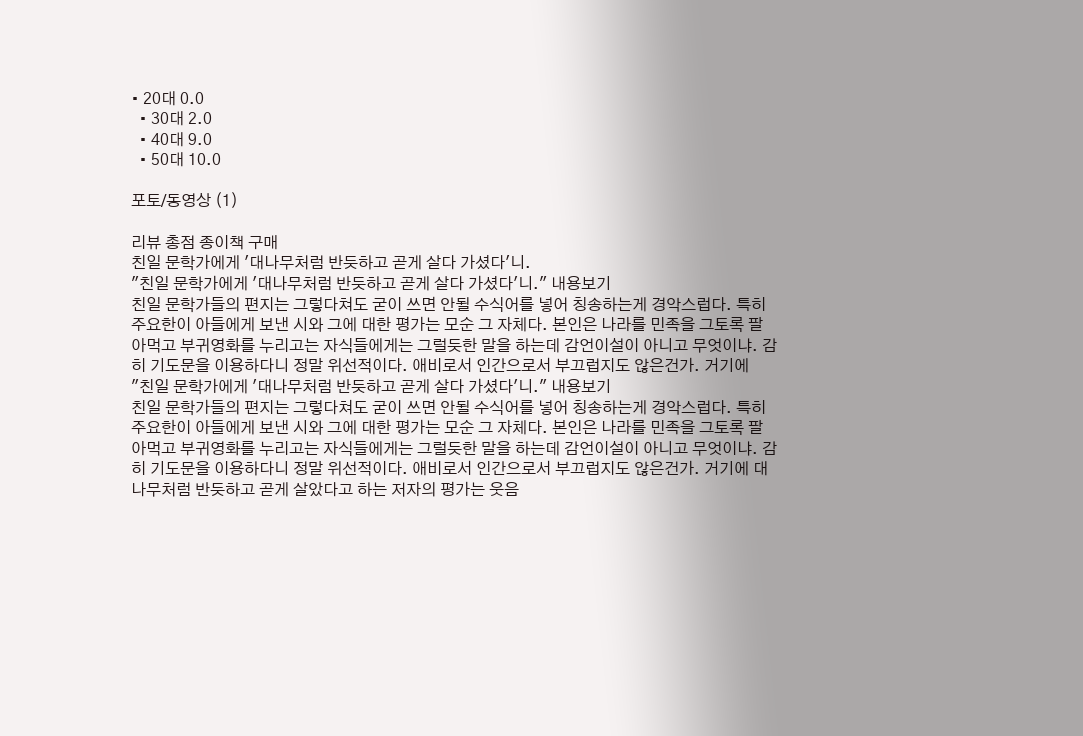• 20대 0.0
  • 30대 2.0
  • 40대 9.0
  • 50대 10.0

포토/동영상 (1)

리뷰 총점 종이책 구매
친일 문학가에게 '대나무처럼 반듯하고 곧게 살다 가셨다'니.
"친일 문학가에게 '대나무처럼 반듯하고 곧게 살다 가셨다'니." 내용보기
친일 문학가들의 편지는 그렇다쳐도 굳이 쓰면 안될 수식어를 넣어 칭송하는게 경악스럽다. 특히 주요한이 아들에게 보낸 시와 그에 대한 평가는 모순 그 자체다. 본인은 나라를 민족을 그토록 팔아먹고 부귀영화를 누리고는 자식들에게는 그럴듯한 말을 하는데 감언이설이 아니고 무엇이냐. 감히 기도문을 이용하다니 정말 위선적이다. 애비로서 인간으로서 부끄럽지도 않은건가. 거기에
"친일 문학가에게 '대나무처럼 반듯하고 곧게 살다 가셨다'니." 내용보기
친일 문학가들의 편지는 그렇다쳐도 굳이 쓰면 안될 수식어를 넣어 칭송하는게 경악스럽다. 특히 주요한이 아들에게 보낸 시와 그에 대한 평가는 모순 그 자체다. 본인은 나라를 민족을 그토록 팔아먹고 부귀영화를 누리고는 자식들에게는 그럴듯한 말을 하는데 감언이설이 아니고 무엇이냐. 감히 기도문을 이용하다니 정말 위선적이다. 애비로서 인간으로서 부끄럽지도 않은건가. 거기에 대나무처럼 반듯하고 곧게 살았다고 하는 저자의 평가는 웃음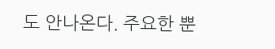도 안나온다. 주요한 뿐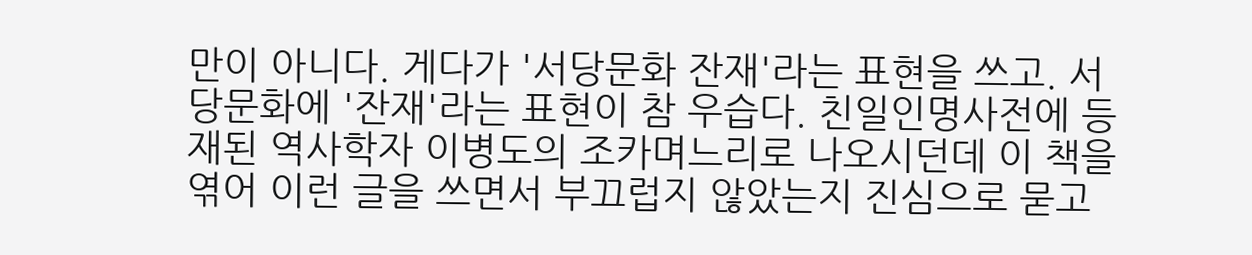만이 아니다. 게다가 '서당문화 잔재'라는 표현을 쓰고. 서당문화에 '잔재'라는 표현이 참 우습다. 친일인명사전에 등재된 역사학자 이병도의 조카며느리로 나오시던데 이 책을 엮어 이런 글을 쓰면서 부끄럽지 않았는지 진심으로 묻고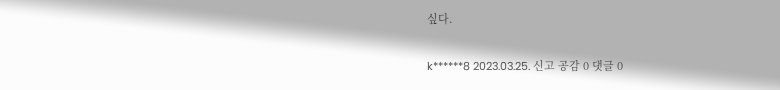싶다.

k******8 2023.03.25. 신고 공감 0 댓글 0